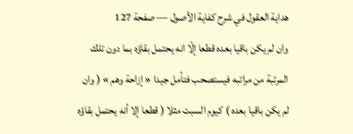هداية العقول في شرح كفاية الأصول — صفحة 127
وان لم يكن باقيا بعده قطعا إلّا انه يحتمل بقاؤه بما دون تلك المرتبة من مراتبه فيستصحب فتأمل جيدا « إزاحة وهم » ( وان لم يكن باقيا بعده ) كيوم السبت مثلا ( قطعا إلا أنه يحتمل بقاؤه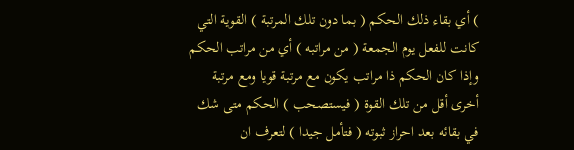) أي بقاء ذلك الحكم ( بما دون تلك المرتبة ) القوية التي كانت للفعل يوم الجمعة ( من مراتبه ) أي من مراتب الحكم وإذا كان الحكم ذا مراتب يكون مع مرتبة قويا ومع مرتبة أخرى أقل من تلك القوة ( فيستصحب ) الحكم متى شك في بقائه بعد احراز ثبوته ( فتأمل جيدا ) لتعرف ان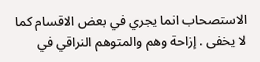الاستصحاب انما يجري في بعض الاقسام كما لا يخفى . إزاحة وهم والمتوهم النراقي في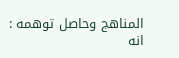المناهج وحاصل توهمه : انه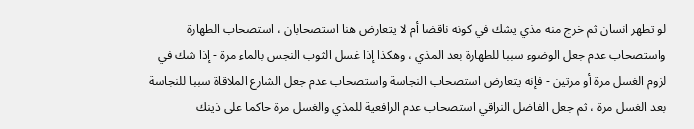لو تطهر انسان ثم خرج منه مذي يشك في كونه ناقضا أم لا يتعارض هنا استصحابان ، استصحاب الطهارة واستصحاب عدم جعل الوضوء سببا للطهارة بعد المذي ، وهكذا إذا غسل الثوب النجس بالماء مرة - إذا شك في لزوم الغسل مرة أو مرتين - فإنه يتعارض استصحاب النجاسة واستصحاب عدم جعل الشارع الملاقاة سببا للنجاسة بعد الغسل مرة ، ثم جعل الفاضل النراقي استصحاب عدم الرافعية للمذي والغسل مرة حاكما على ذينك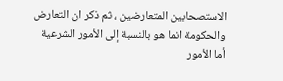الاستصحابين المتعارضين ، ثم ذكر ان التعارض والحكومة انما هو بالنسبة إلى الأمور الشرعية أما الأمور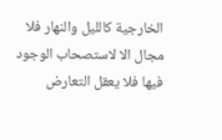الخارجية كالليل والنهار فلا مجال الا لاستصحاب الوجود فيها فلا يعقل التعارض